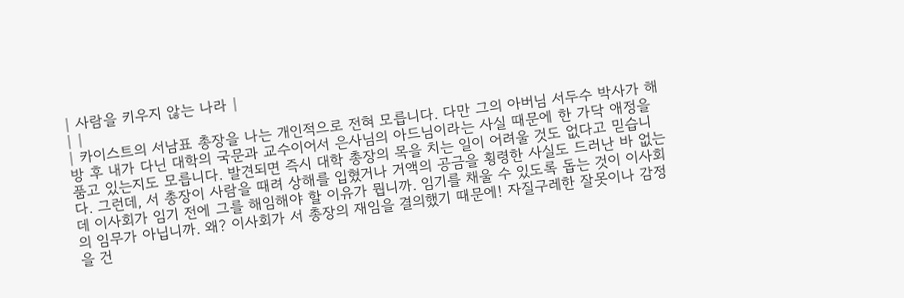| 사람을 키우지 않는 나라 |
| |
| 카이스트의 서남표 총장을 나는 개인적으로 전혀 모릅니다. 다만 그의 아버님 서두수 박사가 해방 후 내가 다닌 대학의 국문과 교수이어서 은사님의 아드님이라는 사실 때문에 한 가닥 애정을 품고 있는지도 모릅니다. 발견되면 즉시 대학 총장의 목을 치는 일이 어려울 것도 없다고 믿습니다. 그런데, 서 총장이 사람을 때려 상해를 입혔거나 거액의 공금을 횡령한 사실도 드러난 바 없는데 이사회가 임기 전에 그를 해임해야 할 이유가 뭡니까. 임기를 채울 수 있도록 돕는 것이 이사회의 임무가 아닙니까. 왜? 이사회가 서 총장의 재임을 결의했기 때문에! 자질구레한 잘못이나 감정을 건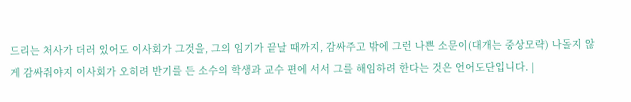드리는 처사가 더러 있어도 이사회가 그것을, 그의 임기가 끝날 때까지, 감싸주고 밖에 그런 나쁜 소문이(대개는 중상모략) 나돌지 않게 감싸줘야지 이사회가 오히려 반기를 든 소수의 학생과 교수 편에 서서 그를 해임하려 한다는 것은 언어도단입니다. |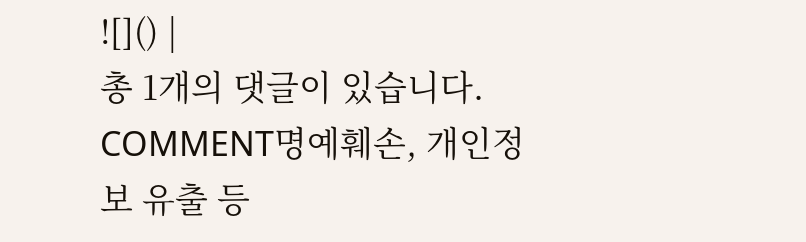![]() |
총 1개의 댓글이 있습니다.
COMMENT명예훼손, 개인정보 유출 등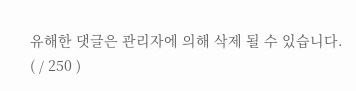유해한 댓글은 관리자에 의해 삭제 될 수 있습니다.
( / 250 )